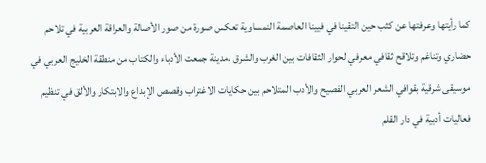كما رأيتها وعرفتها عن كثب حين التقينا في فيينا العاصمة النمساوية تعكس صورة من صور الأصالة والعراقة العربية في تلاحم حضاري وتناغم وتلاقح ثقافي معرفي لحوار الثقافات بين الغرب والشرق ،مدينة جمعت الأدباء والكتاب من منطقة الخليج العربي في موسيقى شرقية بقوافي الشعر العربي الفصيح والأدب المتلاحم بين حكايات الاغتراب وقصص الإبداع والابتكار والألق في تنظيم فعاليات أدبية في دار القلم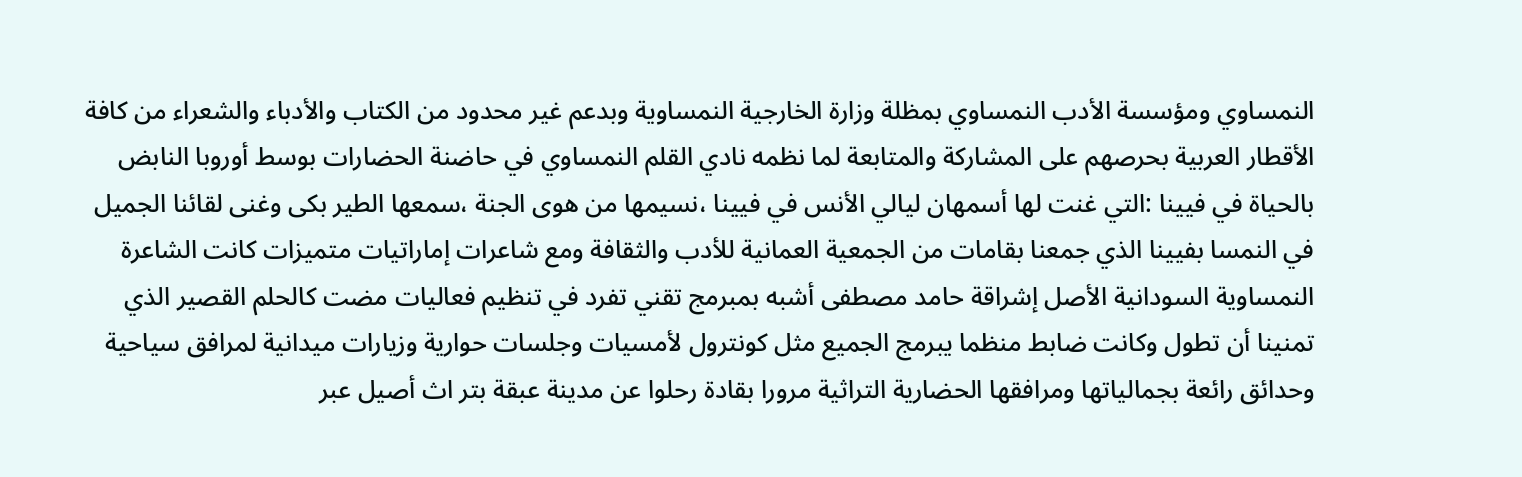النمساوي ومؤسسة الأدب النمساوي بمظلة وزارة الخارجية النمساوية وبدعم غير محدود من الكتاب والأدباء والشعراء من كافة الأقطار العربية بحرصهم على المشاركة والمتابعة لما نظمه نادي القلم النمساوي في حاضنة الحضارات بوسط أوروبا النابض بالحياة في فيينا :التي غنت لها أسمهان ليالي الأنس في فيينا ،نسيمها من هوى الجنة ،سمعها الطير بكى وغنى لقائنا الجميل في النمسا بفيينا الذي جمعنا بقامات من الجمعية العمانية للأدب والثقافة ومع شاعرات إماراتيات متميزات كانت الشاعرة النمساوية السودانية الأصل إشراقة حامد مصطفى أشبه بمبرمج تقني تفرد في تنظيم فعاليات مضت كالحلم القصير الذي تمنينا أن تطول وكانت ضابط منظما يبرمج الجميع مثل كونترول لأمسيات وجلسات حوارية وزيارات ميدانية لمرافق سياحية وحدائق رائعة بجمالياتها ومرافقها الحضارية التراثية مرورا بقادة رحلوا عن مدينة عبقة بتر اث أصيل عبر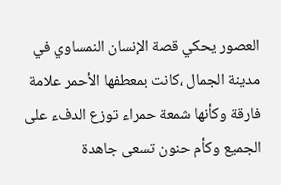العصور يحكي قصة الإنسان النمساوي في مدينة الجمال ،كانت بمعطفها الأحمر علامة فارقة وكأنها شمعة حمراء توزع الدفء على الجميع وكأم حنون تسعى جاهدة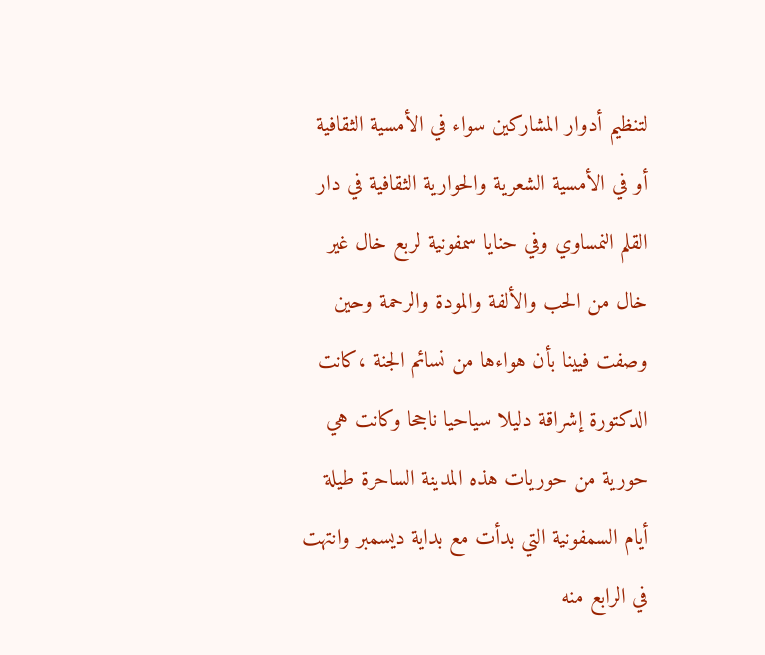لتنظيم أدوار المشاركين سواء في الأمسية الثقافية أو في الأمسية الشعرية والحوارية الثقافية في دار القلم النمساوي وفي حنايا سمفونية لربع خال غير خال من الحب والألفة والمودة والرحمة وحين وصفت فيينا بأن هواءها من نسائم الجنة ،كانت الدكتورة إشراقة دليلا سياحيا ناجحا وكانت هي حورية من حوريات هذه المدينة الساحرة طيلة أيام السمفونية التي بدأت مع بداية ديسمبر وانتهت في الرابع منه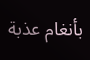بأنغام عذبة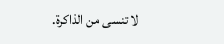لا تنسى من الذاكرة.